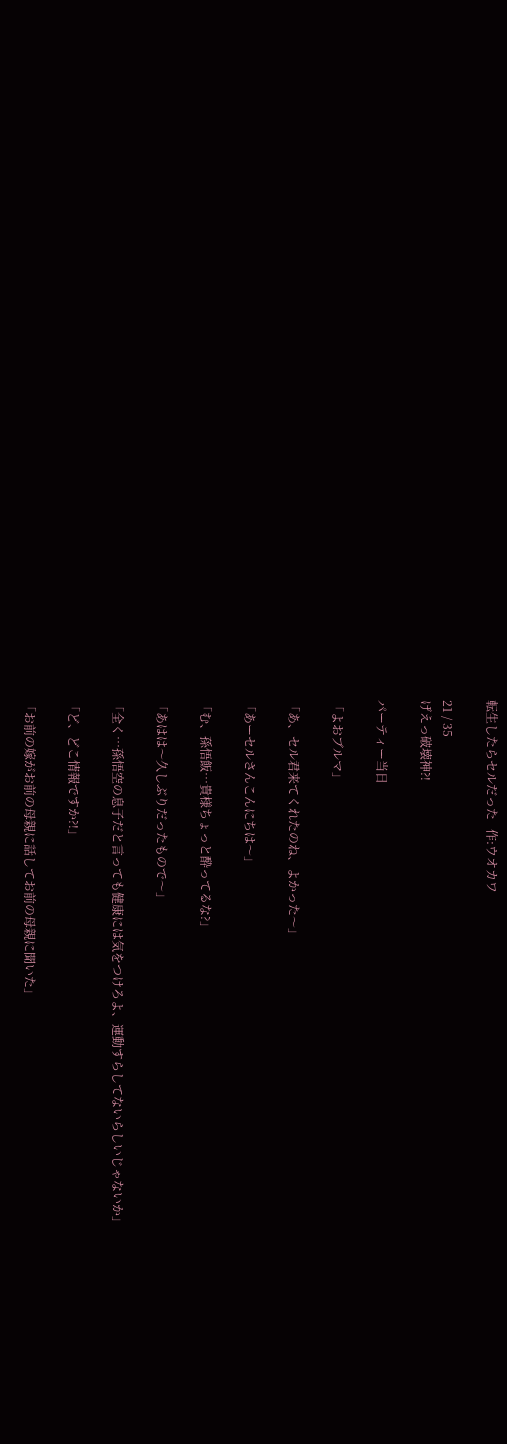転生したらセルだった   作:ウオカワ

21 / 35
げえっ破壊神?!

パーティー当日

「よおブルマ」

「あ、セル君来てくれたのね、よかった〜」

「あーセルさんこんにちは〜」

「む、孫悟飯…貴様ちょっと酔ってるな?」

「あはは〜久しぶりだったもので〜」

「全く…孫悟空の息子だと言っても健康には気をつけろよ、運動すらしてないらしいじゃないか」

「ど、どこ情報ですか?!」

「お前の嫁がお前の母親に話してお前の母親に聞いた」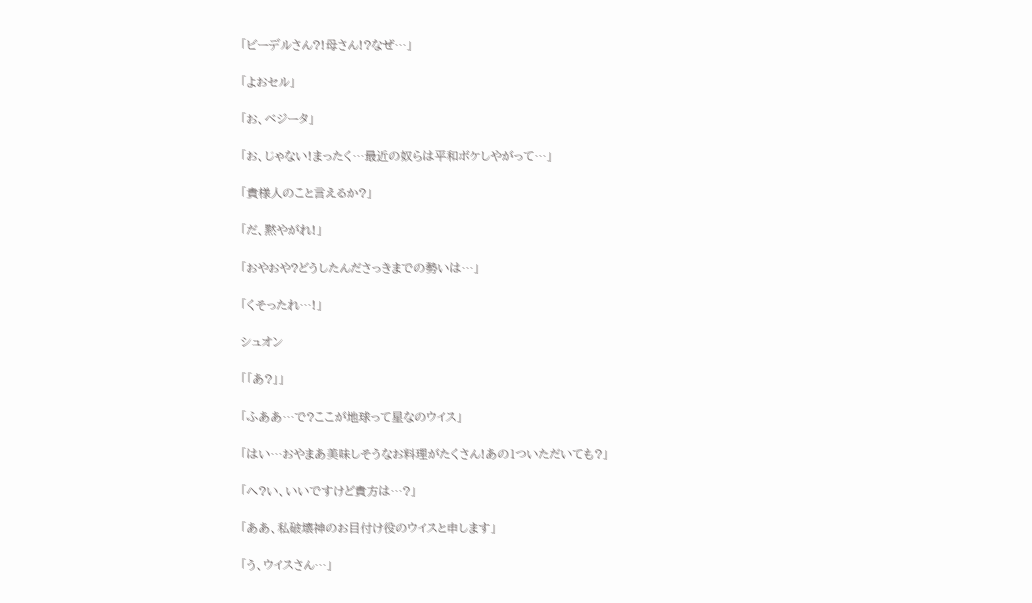「ビーデルさん?!母さん!?なぜ…」

「よおセル」

「お、ベジータ」

「お、じゃない!まったく…最近の奴らは平和ボケしやがって…」

「貴様人のこと言えるか?」

「だ、黙やがれ!」

「おやおや?どうしたんださっきまでの勢いは…」

「くそったれ…!」

シュオン

「「あ?」」

「ふああ…で?ここが地球って星なのウイス」

「はい…おやまあ美味しそうなお料理がたくさん!あの1ついただいても?」

「へ?い、いいですけど貴方は…?」

「ああ、私破壊神のお目付け役のウイスと申します」

「う、ウイスさん…」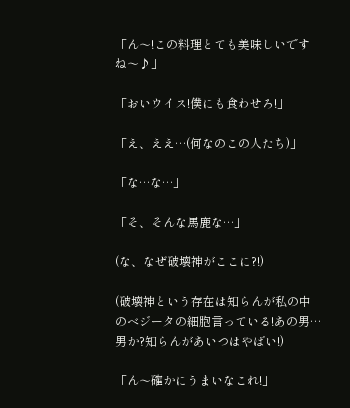「ん〜!この料理とても美味しいですね〜♪」

「おいウイス!僕にも食わせろ!」

「え、ええ…(何なのこの人たち)」

「な…な…」

「そ、そんな馬鹿な…」

(な、なぜ破壊神がここに?!)

(破壊神という存在は知らんが私の中のベジータの細胞言っている!あの男…男か?知らんがあいつはやばい!)

「ん〜確かにうまいなこれ!」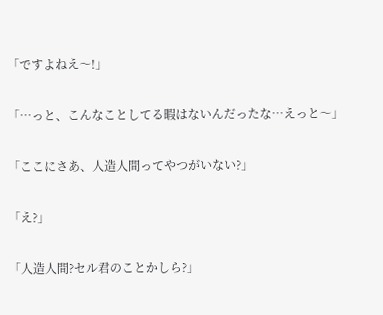「ですよねえ〜!」

「…っと、こんなことしてる暇はないんだったな…えっと〜」

「ここにさあ、人造人間ってやつがいない?」

「え?」

「人造人間?セル君のことかしら?」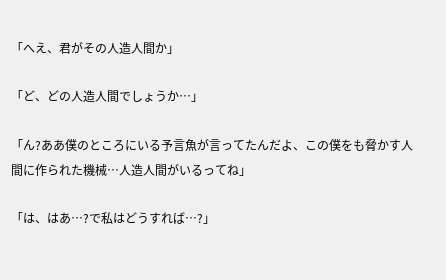「へえ、君がその人造人間か」

「ど、どの人造人間でしょうか…」

「ん?ああ僕のところにいる予言魚が言ってたんだよ、この僕をも脅かす人間に作られた機械…人造人間がいるってね」

「は、はあ…?で私はどうすれば…?」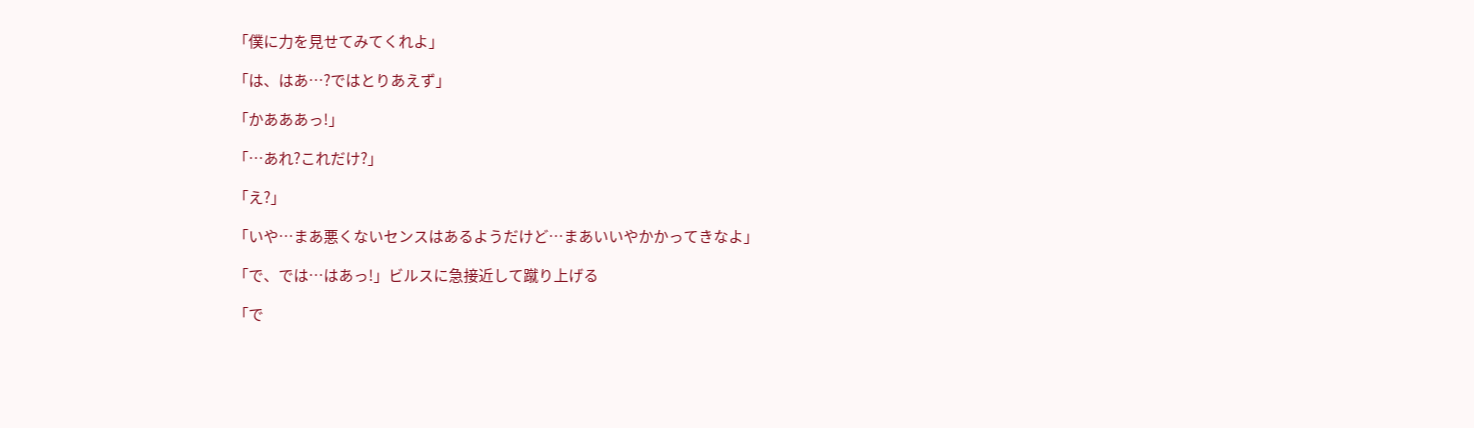「僕に力を見せてみてくれよ」

「は、はあ…?ではとりあえず」

「かあああっ!」

「…あれ?これだけ?」

「え?」

「いや…まあ悪くないセンスはあるようだけど…まあいいやかかってきなよ」

「で、では…はあっ!」ビルスに急接近して蹴り上げる

「で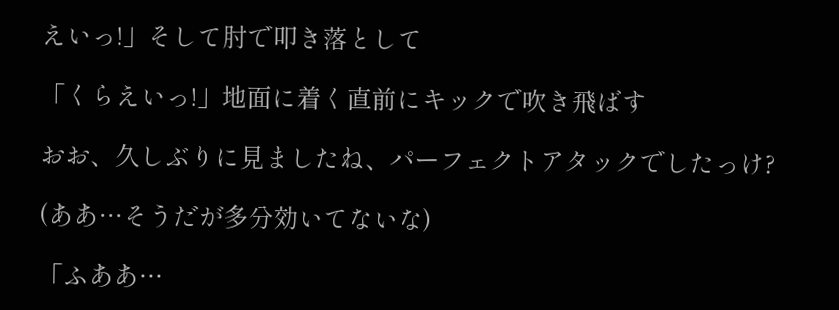えいっ!」そして肘で叩き落として

「くらえいっ!」地面に着く直前にキックで吹き飛ばす

おお、久しぶりに見ましたね、パーフェクトアタックでしたっけ?

(ああ…そうだが多分効いてないな)

「ふああ…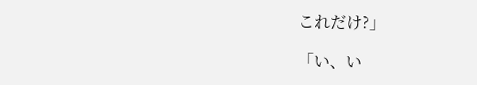これだけ?」

「い、い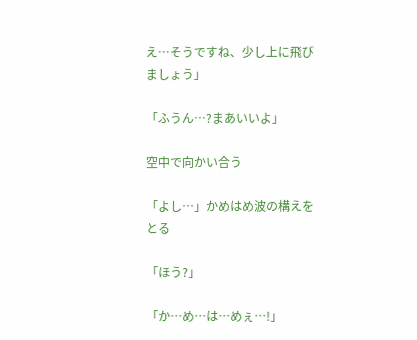え…そうですね、少し上に飛びましょう」

「ふうん…?まあいいよ」

空中で向かい合う

「よし…」かめはめ波の構えをとる

「ほう?」

「か…め…は…めぇ…!」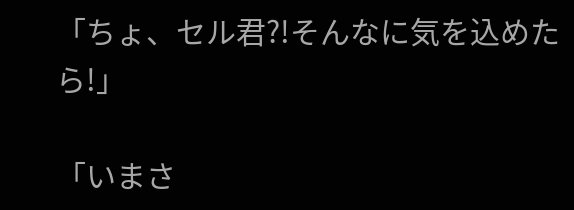「ちょ、セル君?!そんなに気を込めたら!」

「いまさ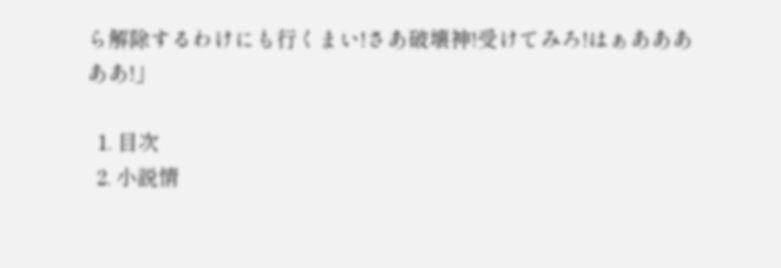ら解除するわけにも行くまい!さあ破壊神!受けてみろ!はぁあああああ!」

  1. 目次
  2. 小説情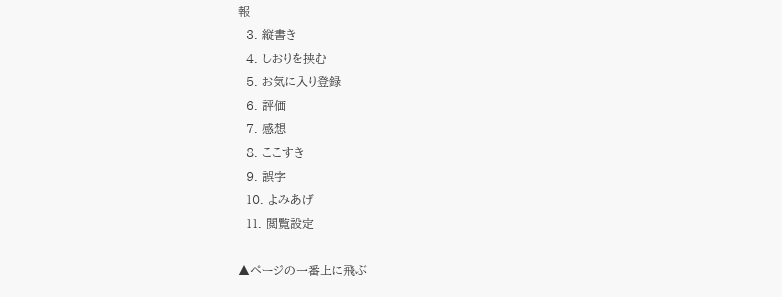報
  3. 縦書き
  4. しおりを挟む
  5. お気に入り登録
  6. 評価
  7. 感想
  8. ここすき
  9. 誤字
  10. よみあげ
  11. 閲覧設定

▲ページの一番上に飛ぶ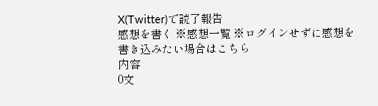X(Twitter)で読了報告
感想を書く ※感想一覧 ※ログインせずに感想を書き込みたい場合はこちら
内容
0文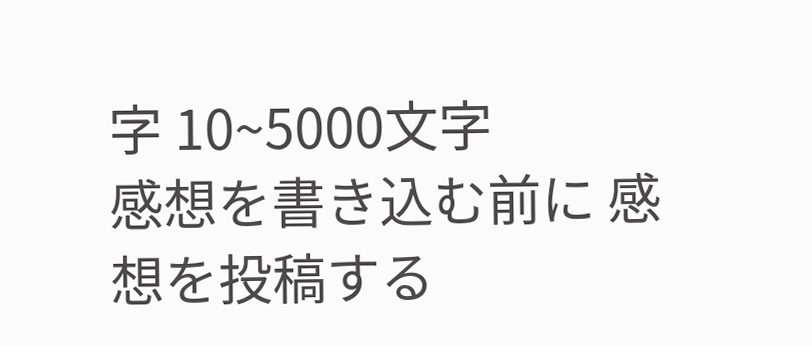字 10~5000文字
感想を書き込む前に 感想を投稿する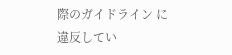際のガイドライン に違反してい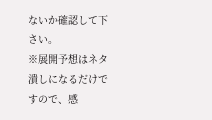ないか確認して下さい。
※展開予想はネタ潰しになるだけですので、感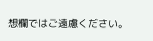想欄ではご遠慮ください。